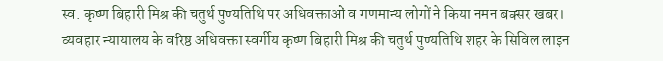स्व. कृष्ण बिहारी मिश्र की चतुर्थ पुण्यतिथि पर अधिवक्ताओं व गणमान्य लोगों ने किया नमन बक्सर खबर। व्यवहार न्यायालय के वरिष्ठ अधिवक्ता स्वर्गीय कृष्ण बिहारी मिश्र की चतुर्थ पुण्यतिथि शहर के सिविल लाइन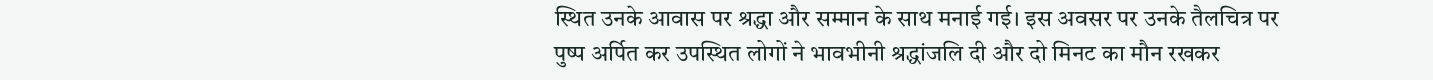स्थित उनके आवास पर श्रद्धा और सम्मान के साथ मनाई गई। इस अवसर पर उनके तैलचित्र पर पुष्प अर्पित कर उपस्थित लोगों ने भावभीनी श्रद्धांजलि दी और दो मिनट का मौन रखकर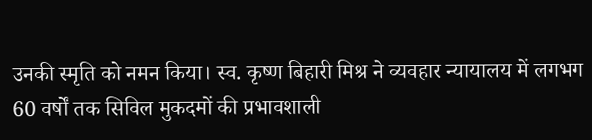उनकी स्मृति को नमन किया। स्व. कृष्ण बिहारी मिश्र ने व्यवहार न्यायालय में लगभग 60 वर्षों तक सिविल मुकदमों की प्रभावशाली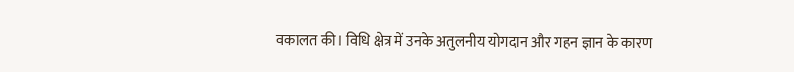वकालत की। विधि क्षेत्र में उनके अतुलनीय योगदान और गहन ज्ञान के कारण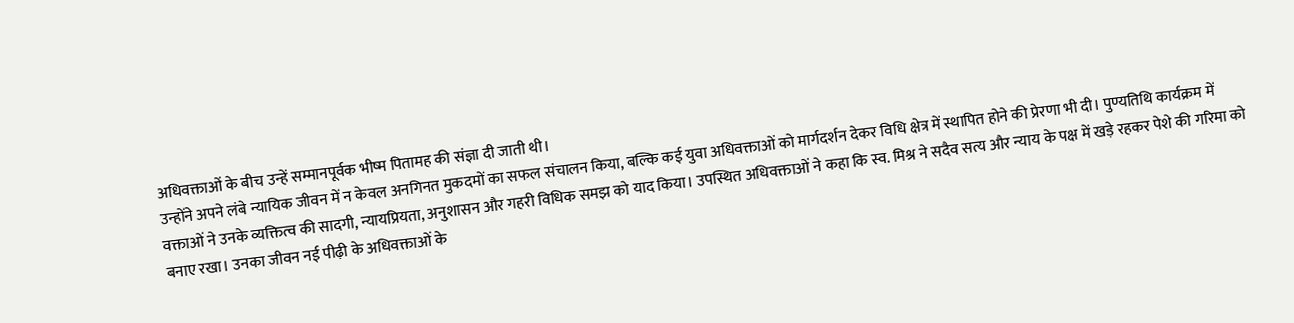अधिवक्ताओं के बीच उन्हें सम्मानपूर्वक भीष्म पितामह की संज्ञा दी जाती थी।
उन्होंने अपने लंबे न्यायिक जीवन में न केवल अनगिनत मुकदमों का सफल संचालन किया, बल्कि कई युवा अधिवक्ताओं को मार्गदर्शन देकर विधि क्षेत्र में स्थापित होने की प्रेरणा भी दी। पुण्यतिथि कार्यक्रम में वक्ताओं ने उनके व्यक्तित्व की सादगी, न्यायप्रियता, अनुशासन और गहरी विधिक समझ को याद किया। उपस्थित अधिवक्ताओं ने कहा कि स्व. मिश्र ने सदैव सत्य और न्याय के पक्ष में खड़े रहकर पेशे की गरिमा को बनाए रखा। उनका जीवन नई पीढ़ी के अधिवक्ताओं के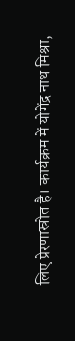लिए प्रेरणास्रोत है। कार्यक्रम में योगेंद्र नाथ मिश्रा,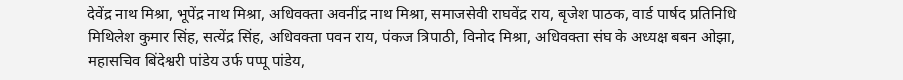देवेंद्र नाथ मिश्रा, भूपेंद्र नाथ मिश्रा, अधिवक्ता अवनींद्र नाथ मिश्रा, समाजसेवी राघवेंद्र राय, बृजेश पाठक, वार्ड पार्षद प्रतिनिधि मिथिलेश कुमार सिंह, सत्येंद्र सिंह, अधिवक्ता पवन राय, पंकज त्रिपाठी, विनोद मिश्रा, अधिवक्ता संघ के अध्यक्ष बबन ओझा, महासचिव बिंदेश्वरी पांडेय उर्फ पप्पू पांडेय,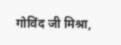गोविंद जी मिश्रा,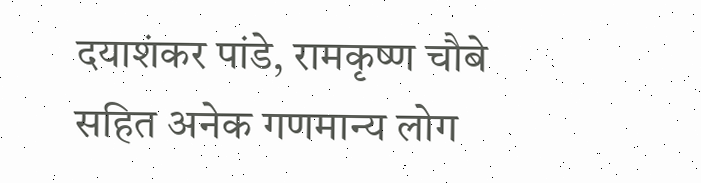दयाशंकर पांडे, रामकृष्ण चौबे सहित अनेक गणमान्य लोग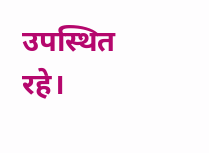उपस्थित रहे।